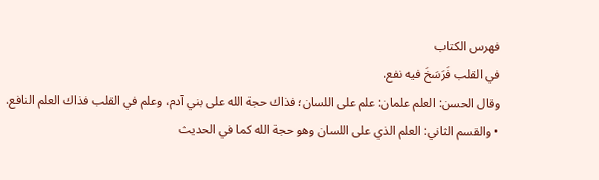فهرس الكتاب
في القلب فَرَسَخَ فيه نفع.
وقال الحسن: العلم علمان: علم على اللسان؛ فذاك حجة الله على بني آدم، وعلم في القلب فذاك العلم النافع.
• والقسم الثاني: العلم الذي على اللسان وهو حجة الله كما في الحديث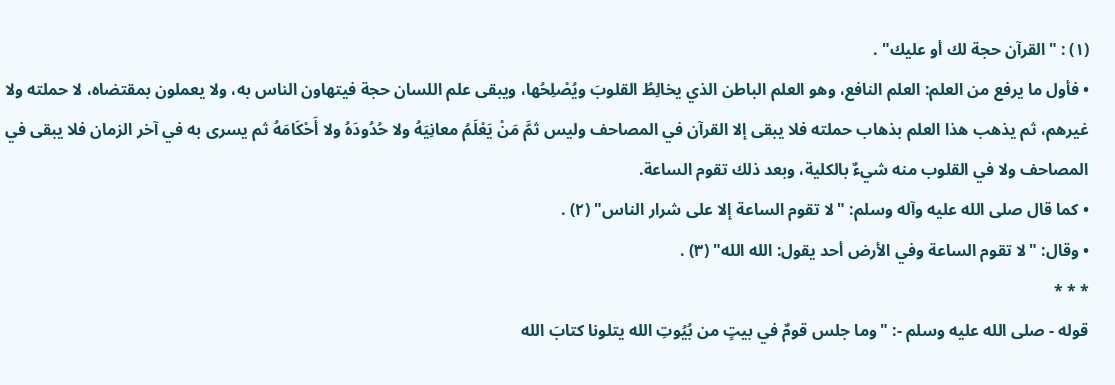(١) : "القرآن حجة لك أو عليك" .
• فأول ما يرفع من العلم: العلم النافع، وهو العلم الباطن الذي يخالِطُ القلوبَ ويُصْلِحُها، ويبقى علم اللسان حجة فيتهاون الناس به، ولا يعملون بمقتضاه، لا حملته ولا غيرهم، ثم يذهب هذا العلم بذهاب حملته فلا يبقى إلا القرآن في المصاحف وليس ثمَّ مَنْ يَعْلَمُ معانِيَهُ ولا حُدُودَهُ ولا أَحْكَامَهُ ثم يسرى به في آخر الزمان فلا يبقى في المصاحف ولا في القلوب منه شيءٌ بالكلية، وبعد ذلك تقوم الساعة.
• كما قال صلى الله عليه وآله وسلم: "لا تقوم الساعة إلا على شرار الناس" (٢) .
• وقال: "لا تقوم الساعة وفي الأرض أحد يقول: الله الله" (٣) .
* * *
قوله - صلى الله عليه وسلم -: "وما جلس قومٌ في بيتٍ من بُيُوتِ الله يتلونا كتابَ الله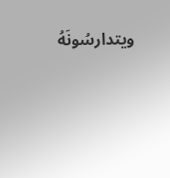ويتدارسُونَهُ